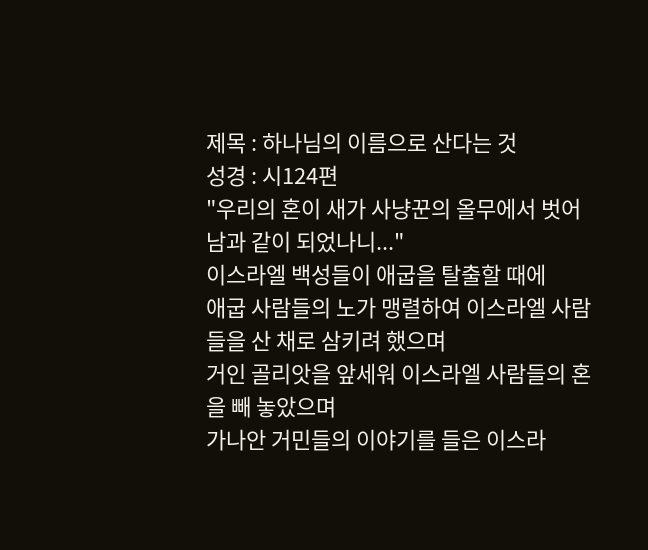제목 : 하나님의 이름으로 산다는 것
성경 : 시124편
"우리의 혼이 새가 사냥꾼의 올무에서 벗어남과 같이 되었나니..."
이스라엘 백성들이 애굽을 탈출할 때에
애굽 사람들의 노가 맹렬하여 이스라엘 사람들을 산 채로 삼키려 했으며
거인 골리앗을 앞세워 이스라엘 사람들의 혼을 빼 놓았으며
가나안 거민들의 이야기를 들은 이스라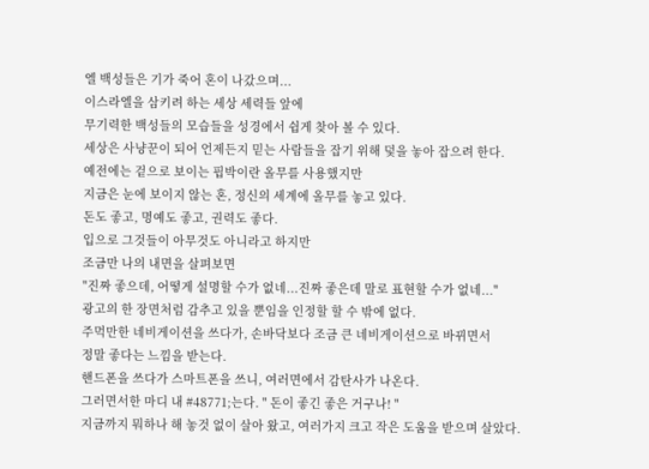엘 백성들은 기가 죽어 혼이 나갔으며...
이스라엘을 삼키려 하는 세상 세력들 앞에
무기력한 백성들의 모습들을 성경에서 쉽게 찾아 볼 수 있다.
세상은 사냥꾼이 되어 언제든지 믿는 사람들을 잡기 위해 덫을 놓아 잡으려 한다.
예전에는 겉으로 보이는 핍박이란 올무를 사용했지만
지금은 눈에 보이지 않는 혼, 정신의 세계에 올무를 놓고 있다.
돈도 좋고, 명예도 좋고, 권력도 좋다.
입으로 그것들이 아무것도 아니라고 하지만
조금만 나의 내면을 살펴보면
"진짜 좋으데, 어떻게 설명할 수가 없네...진짜 좋은데 말로 표현할 수가 없네..."
광고의 한 장면처럼 감추고 있을 뿐임을 인정할 할 수 밖에 없다.
주먹만한 네비게이션을 쓰다가, 손바닥보다 조금 큰 네비게이션으로 바뀌면서
정말 좋다는 느낌을 받는다.
핸드폰을 쓰다가 스마트폰을 쓰니, 여러면에서 감탄사가 나온다.
그러면서한 마디 내 #48771;는다. " 돈이 좋긴 좋은 거구나! "
지금까지 뭐하나 해 놓것 없이 살아 왔고, 여러가지 크고 작은 도움을 받으며 살았다.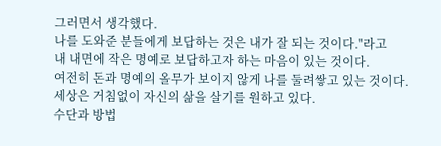그러면서 생각했다.
나를 도와준 분들에게 보답하는 것은 내가 잘 되는 것이다."라고
내 내면에 작은 명예로 보답하고자 하는 마음이 있는 것이다.
여전히 돈과 명예의 올무가 보이지 않게 나를 둘려쌓고 있는 것이다.
세상은 거침없이 자신의 삶을 살기를 원하고 있다.
수단과 방법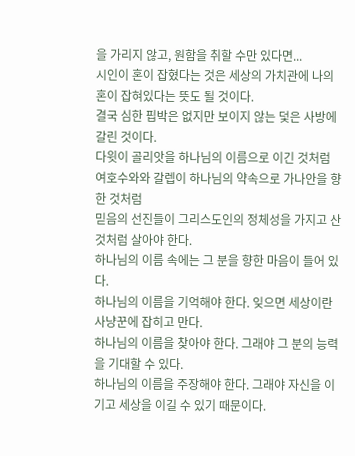을 가리지 않고, 원함을 취할 수만 있다면...
시인이 혼이 잡혔다는 것은 세상의 가치관에 나의 혼이 잡혀있다는 뜻도 될 것이다.
결국 심한 핍박은 없지만 보이지 않는 덫은 사방에 갈린 것이다.
다윗이 골리앗을 하나님의 이름으로 이긴 것처럼
여호수와와 갈렙이 하나님의 약속으로 가나안을 향한 것처럼
믿음의 선진들이 그리스도인의 정체성을 가지고 산 것처럼 살아야 한다.
하나님의 이름 속에는 그 분을 향한 마음이 들어 있다.
하나님의 이름을 기억해야 한다. 잊으면 세상이란 사냥꾼에 잡히고 만다.
하나님의 이름을 찾아야 한다. 그래야 그 분의 능력을 기대할 수 있다.
하나님의 이름을 주장해야 한다. 그래야 자신을 이기고 세상을 이길 수 있기 때문이다.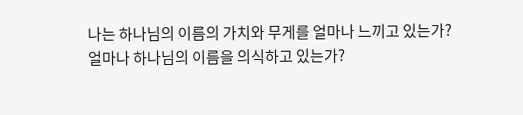나는 하나님의 이름의 가치와 무게를 얼마나 느끼고 있는가?
얼마나 하나님의 이름을 의식하고 있는가?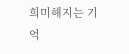희미해지는 기억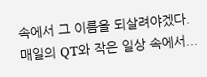속에서 그 이름을 되살려야겠다.
매일의 QT와 작은 일상 속에서...